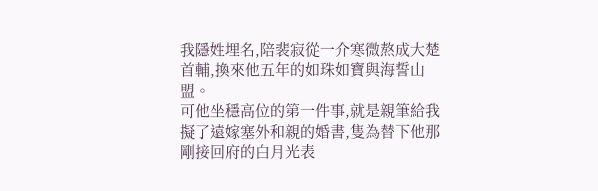我隱姓埋名,陪裴寂從一介寒微熬成大楚首輔,換來他五年的如珠如寶與海誓山盟。
可他坐穩高位的第一件事,就是親筆給我擬了遠嫁塞外和親的婚書,隻為替下他那剛接回府的白月光表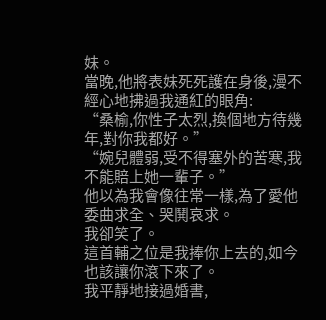妹。
當晚,他將表妹死死護在身後,漫不經心地拂過我通紅的眼角:
“桑榆,你性子太烈,換個地方待幾年,對你我都好。”
“婉兒體弱,受不得塞外的苦寒,我不能賠上她一輩子。”
他以為我會像往常一樣,為了愛他委曲求全、哭鬨哀求。
我卻笑了。
這首輔之位是我捧你上去的,如今也該讓你滾下來了。
我平靜地接過婚書,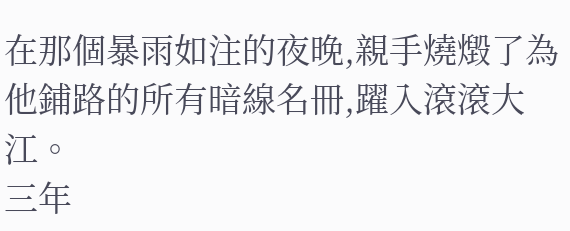在那個暴雨如注的夜晚,親手燒燬了為他鋪路的所有暗線名冊,躍入滾滾大江。
三年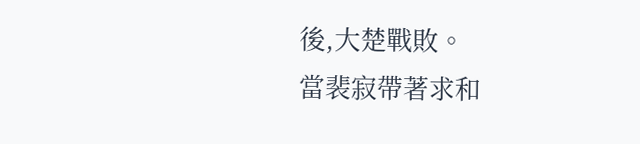後,大楚戰敗。
當裴寂帶著求和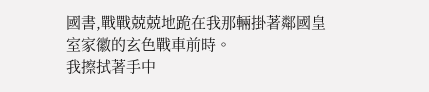國書,戰戰兢兢地跪在我那輛掛著鄰國皇室家徽的玄色戰車前時。
我擦拭著手中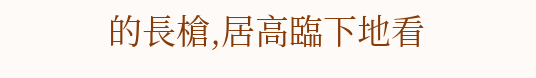的長槍,居高臨下地看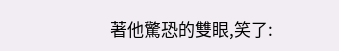著他驚恐的雙眼,笑了: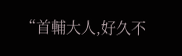“首輔大人,好久不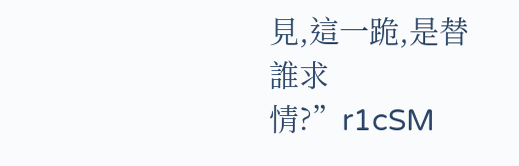見,這一跪,是替誰求情?”r1cSM